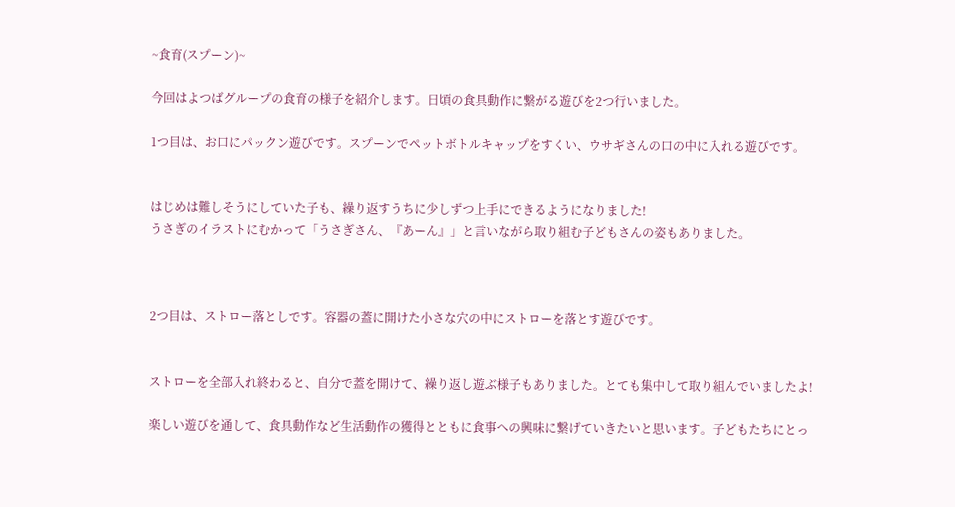~食育(スプーン)~

今回はよつばグループの食育の様子を紹介します。日頃の食具動作に繋がる遊びを2つ行いました。

1つ目は、お口にパックン遊びです。スプーンでペットボトルキャップをすくい、ウサギさんの口の中に入れる遊びです。


はじめは難しそうにしていた子も、繰り返すうちに少しずつ上手にできるようになりました!
うさぎのイラストにむかって「うさぎさん、『あーん』」と言いながら取り組む子どもさんの姿もありました。



2つ目は、ストロー落としです。容器の蓋に開けた小さな穴の中にストローを落とす遊びです。


ストローを全部入れ終わると、自分で蓋を開けて、繰り返し遊ぶ様子もありました。とても集中して取り組んでいましたよ!

楽しい遊びを通して、食具動作など生活動作の獲得とともに食事への興味に繋げていきたいと思います。子どもたちにとっ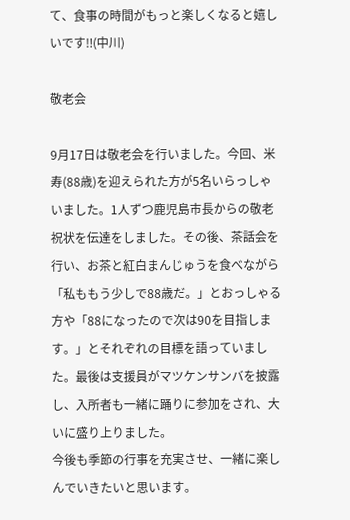て、食事の時間がもっと楽しくなると嬉しいです‼(中川)

敬老会

9月17日は敬老会を行いました。今回、米寿(88歳)を迎えられた方が5名いらっしゃいました。1人ずつ鹿児島市長からの敬老祝状を伝達をしました。その後、茶話会を行い、お茶と紅白まんじゅうを食べながら「私ももう少しで88歳だ。」とおっしゃる方や「88になったので次は90を目指します。」とそれぞれの目標を語っていました。最後は支援員がマツケンサンバを披露し、入所者も一緒に踊りに参加をされ、大いに盛り上りました。
今後も季節の行事を充実させ、一緒に楽しんでいきたいと思います。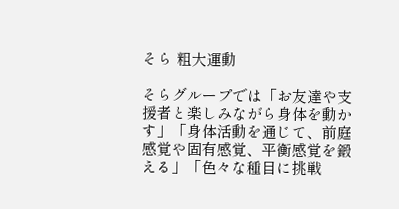そら 粗大運動

そらグループでは「お友達や支援者と楽しみながら身体を動かす」「身体活動を通じて、前庭感覚や固有感覚、平衡感覚を鍛える」「色々な種目に挑戦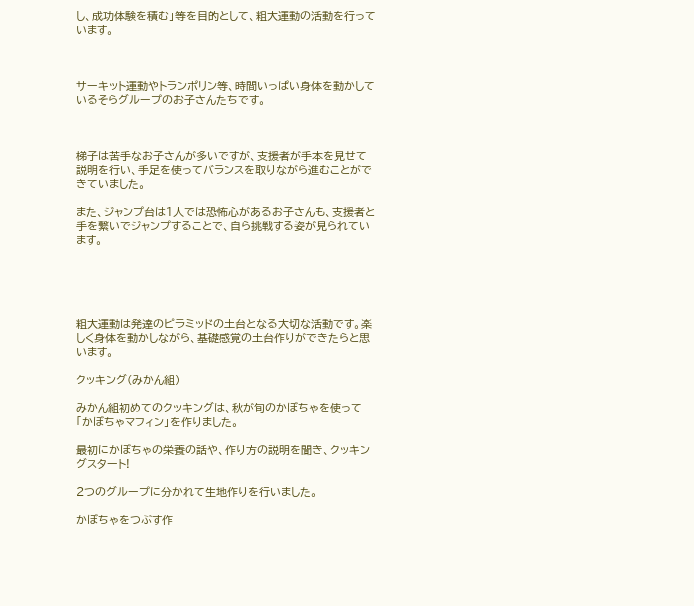し、成功体験を積む」等を目的として、粗大運動の活動を行っています。



サーキット運動やトランポリン等、時間いっぱい身体を動かしているそらグループのお子さんたちです。



梯子は苦手なお子さんが多いですが、支援者が手本を見せて説明を行い、手足を使ってバランスを取りながら進むことができていました。

また、ジャンプ台は1人では恐怖心があるお子さんも、支援者と手を繋いでジャンプすることで、自ら挑戦する姿が見られています。





粗大運動は発達のピラミッドの土台となる大切な活動です。楽しく身体を動かしながら、基礎感覚の土台作りができたらと思います。

クッキング(みかん組)

みかん組初めてのクッキングは、秋が旬のかぼちゃを使って「かぼちゃマフィン」を作りました。

最初にかぼちゃの栄養の話や、作り方の説明を聞き、クッキングスタート!

2つのグループに分かれて生地作りを行いました。

かぼちゃをつぶす作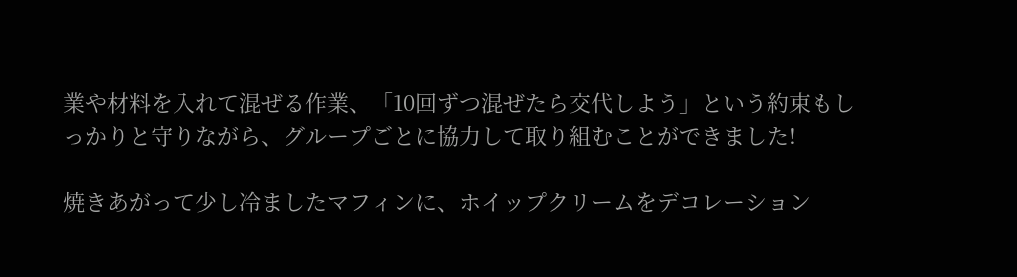業や材料を入れて混ぜる作業、「10回ずつ混ぜたら交代しよう」という約束もしっかりと守りながら、グループごとに協力して取り組むことができました!

焼きあがって少し冷ましたマフィンに、ホイップクリームをデコレーション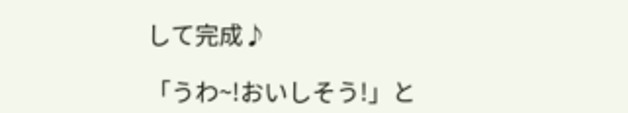して完成♪

「うわ~!おいしそう!」と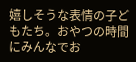嬉しそうな表情の子どもたち。おやつの時間にみんなでお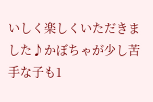いしく楽しくいただきました♪かぼちゃが少し苦手な子も1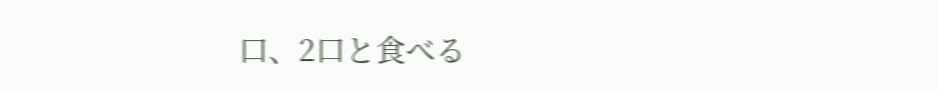口、2口と食べる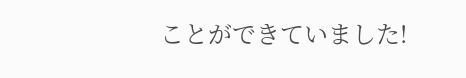ことができていました!